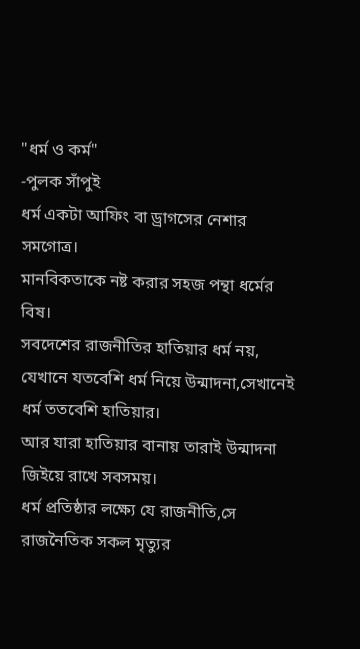"ধর্ম ও কর্ম"
-পুলক সাঁপুই
ধর্ম একটা আফিং বা ড্রাগসের নেশার সমগোত্র।
মানবিকতাকে নষ্ট করার সহজ পন্থা ধর্মের বিষ।
সবদেশের রাজনীতির হাতিয়ার ধর্ম নয়,
যেখানে যতবেশি ধর্ম নিয়ে উন্মাদনা,সেখানেই ধর্ম ততবেশি হাতিয়ার।
আর যারা হাতিয়ার বানায় তারাই উন্মাদনা জিইয়ে রাখে সবসময়।
ধর্ম প্রতিষ্ঠার লক্ষ্যে যে রাজনীতি,সে রাজনৈতিক সকল মৃত্যুর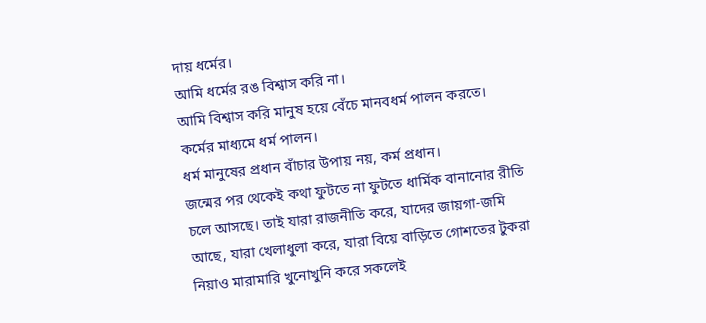দায় ধর্মের।
আমি ধর্মের রঙ বিশ্বাস করি না।
আমি বিশ্বাস করি মানুষ হয়ে বেঁচে মানবধর্ম পালন করতে।
কর্মের মাধ্যমে ধর্ম পালন।
ধর্ম মানুষের প্রধান বাঁচার উপায় নয়, কর্ম প্রধান।
জন্মের পর থেকেই কথা ফুটতে না ফুটতে ধার্মিক বানানোর রীতি চলে আসছে। তাই যারা রাজনীতি করে, যাদের জায়গা-জমি আছে, যারা খেলাধুলা করে, যারা বিয়ে বাড়িতে গোশতের টুকরা নিয়াও মারামারি খুনোখুনি করে সকলেই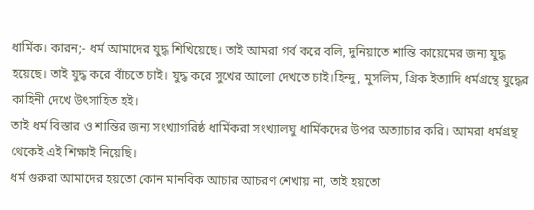ধার্মিক। কারন;- ধর্ম আমাদের যুদ্ধ শিখিয়েছে। তাই আমরা গর্ব করে বলি, দুনিয়াতে শান্তি কায়েমের জন্য যুদ্ধ হয়েছে। তাই যুদ্ধ করে বাঁচতে চাই। যুদ্ধ করে সুখের আলো দেখতে চাই।হিন্দু, মুসলিম, গ্রিক ইত্যাদি ধর্মগ্রন্থে যুদ্ধের কাহিনী দেখে উৎসাহিত হই।
তাই ধর্ম বিস্তার ও শান্তির জন্য সংখ্যাগরিষ্ঠ ধার্মিকরা সংখ্যালঘু ধার্মিকদের উপর অত্যাচার করি। আমরা ধর্মগ্রন্থ থেকেই এই শিক্ষাই নিয়েছি।
ধর্ম গুরুরা আমাদের হয়তো কোন মানবিক আচার আচরণ শেখায় না, তাই হয়তো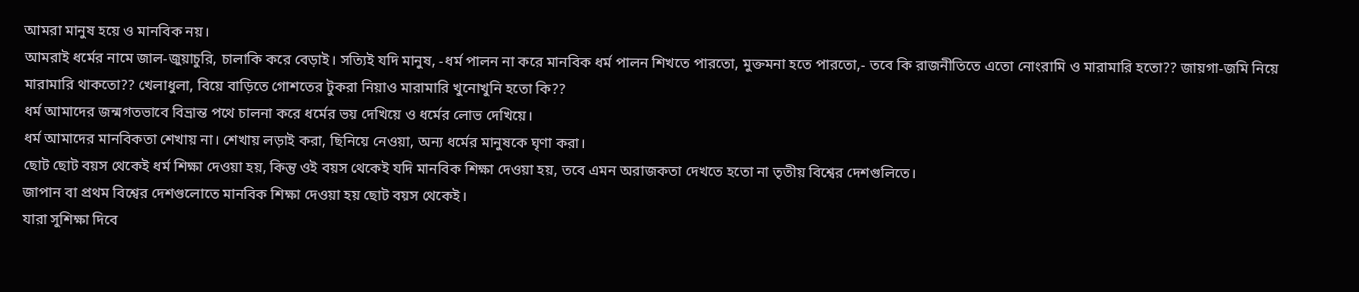আমরা মানুষ হয়ে ও মানবিক নয়।
আমরাই ধর্মের নামে জাল-জুয়াচুরি, চালাকি করে বেড়াই। সত্যিই যদি মানুষ, -ধর্ম পালন না করে মানবিক ধর্ম পালন শিখতে পারতো, মুক্তমনা হতে পারতো,- তবে কি রাজনীতিতে এতো নোংরামি ও মারামারি হতো?? জায়গা-জমি নিয়ে মারামারি থাকতো?? খেলাধুলা, বিয়ে বাড়িতে গোশতের টুকরা নিয়াও মারামারি খুনোখুনি হতো কি??
ধর্ম আমাদের জন্মগতভাবে বিভ্রান্ত পথে চালনা করে ধর্মের ভয় দেখিয়ে ও ধর্মের লোভ দেখিয়ে।
ধর্ম আমাদের মানবিকতা শেখায় না। শেখায় লড়াই করা, ছিনিয়ে নেওয়া, অন্য ধর্মের মানুষকে ঘৃণা করা।
ছোট ছোট বয়স থেকেই ধর্ম শিক্ষা দেওয়া হয়, কিন্তু ওই বয়স থেকেই যদি মানবিক শিক্ষা দেওয়া হয়, তবে এমন অরাজকতা দেখতে হতো না তৃতীয় বিশ্বের দেশগুলিতে।
জাপান বা প্রথম বিশ্বের দেশগুলোতে মানবিক শিক্ষা দেওয়া হয় ছোট বয়স থেকেই।
যারা সুশিক্ষা দিবে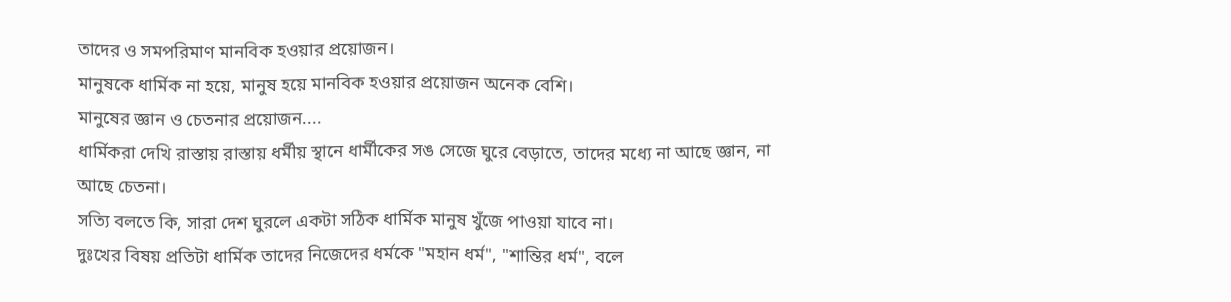তাদের ও সমপরিমাণ মানবিক হওয়ার প্রয়োজন।
মানুষকে ধার্মিক না হয়ে, মানুষ হয়ে মানবিক হওয়ার প্রয়োজন অনেক বেশি।
মানুষের জ্ঞান ও চেতনার প্রয়োজন....
ধার্মিকরা দেখি রাস্তায় রাস্তায় ধর্মীয় স্থানে ধার্মীকের সঙ সেজে ঘুরে বেড়াতে, তাদের মধ্যে না আছে জ্ঞান, না আছে চেতনা।
সত্যি বলতে কি, সারা দেশ ঘুরলে একটা সঠিক ধার্মিক মানুষ খুঁজে পাওয়া যাবে না।
দুঃখের বিষয় প্রতিটা ধার্মিক তাদের নিজেদের ধর্মকে "মহান ধর্ম", "শান্তির ধর্ম", বলে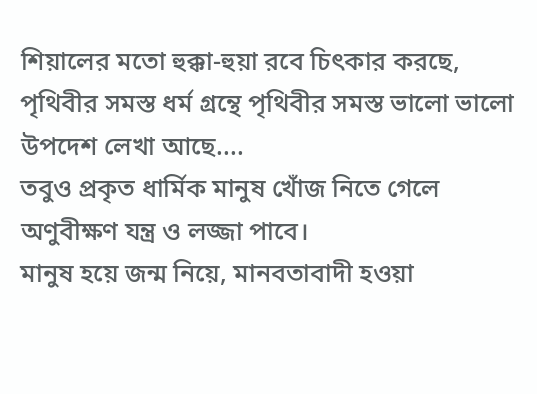শিয়ালের মতো হুক্কা-হুয়া রবে চিৎকার করছে,
পৃথিবীর সমস্ত ধর্ম গ্রন্থে পৃথিবীর সমস্ত ভালো ভালো উপদেশ লেখা আছে....
তবুও প্রকৃত ধার্মিক মানুষ খোঁজ নিতে গেলে অণুবীক্ষণ যন্ত্র ও লজ্জা পাবে।
মানুষ হয়ে জন্ম নিয়ে, মানবতাবাদী হওয়া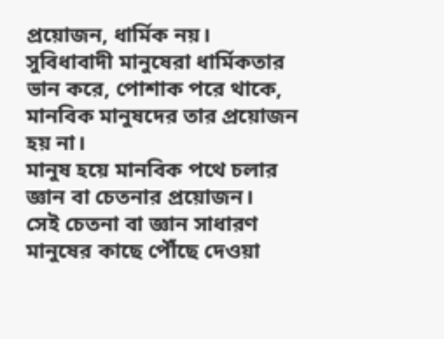প্রয়োজন, ধার্মিক নয়।
সুবিধাবাদী মানুষেরা ধার্মিকতার ভান করে, পোশাক পরে থাকে,
মানবিক মানুষদের তার প্রয়োজন হয় না।
মানুষ হয়ে মানবিক পথে চলার জ্ঞান বা চেতনার প্রয়োজন।
সেই চেতনা বা জ্ঞান সাধারণ মানুষের কাছে পৌঁছে দেওয়া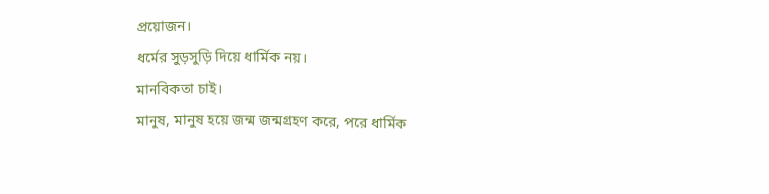প্রয়োজন।
ধর্মের সুড়সুড়ি দিয়ে ধার্মিক নয়।
মানবিকতা চাই।
মানুষ, মানুষ হয়ে জন্ম জন্মগ্রহণ করে, পরে ধার্মিক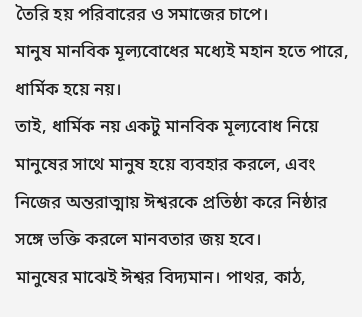তৈরি হয় পরিবারের ও সমাজের চাপে।
মানুষ মানবিক মূল্যবোধের মধ্যেই মহান হতে পারে, ধার্মিক হয়ে নয়।
তাই, ধার্মিক নয় একটু মানবিক মূল্যবোধ নিয়ে মানুষের সাথে মানুষ হয়ে ব্যবহার করলে, এবং নিজের অন্তরাত্মায় ঈশ্বরকে প্রতিষ্ঠা করে নিষ্ঠার সঙ্গে ভক্তি করলে মানবতার জয় হবে।
মানুষের মাঝেই ঈশ্বর বিদ্যমান। পাথর, কাঠ,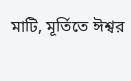মাটি, মূর্তিতে ঈশ্বর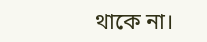থাকে না।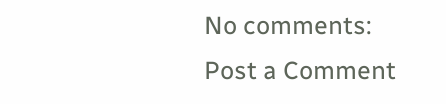No comments:
Post a Comment